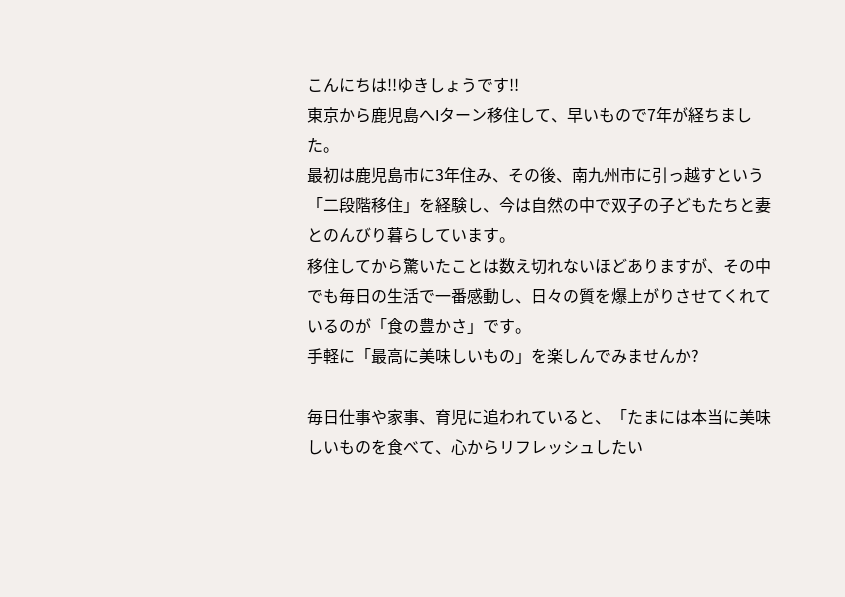こんにちは!!ゆきしょうです!!
東京から鹿児島へIターン移住して、早いもので7年が経ちました。
最初は鹿児島市に3年住み、その後、南九州市に引っ越すという「二段階移住」を経験し、今は自然の中で双子の子どもたちと妻とのんびり暮らしています。
移住してから驚いたことは数え切れないほどありますが、その中でも毎日の生活で一番感動し、日々の質を爆上がりさせてくれているのが「食の豊かさ」です。
手軽に「最高に美味しいもの」を楽しんでみませんか?

毎日仕事や家事、育児に追われていると、「たまには本当に美味しいものを食べて、心からリフレッシュしたい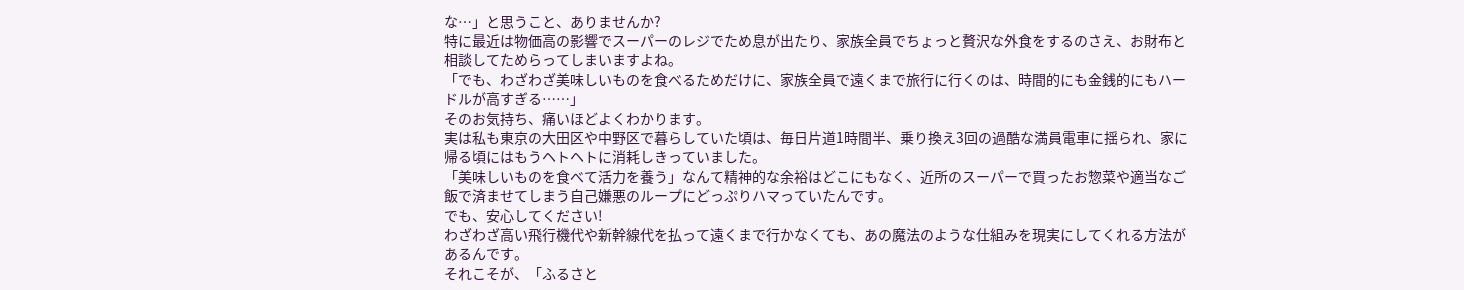な…」と思うこと、ありませんか?
特に最近は物価高の影響でスーパーのレジでため息が出たり、家族全員でちょっと贅沢な外食をするのさえ、お財布と相談してためらってしまいますよね。
「でも、わざわざ美味しいものを食べるためだけに、家族全員で遠くまで旅行に行くのは、時間的にも金銭的にもハードルが高すぎる……」
そのお気持ち、痛いほどよくわかります。
実は私も東京の大田区や中野区で暮らしていた頃は、毎日片道1時間半、乗り換え3回の過酷な満員電車に揺られ、家に帰る頃にはもうヘトヘトに消耗しきっていました。
「美味しいものを食べて活力を養う」なんて精神的な余裕はどこにもなく、近所のスーパーで買ったお惣菜や適当なご飯で済ませてしまう自己嫌悪のループにどっぷりハマっていたんです。
でも、安心してください!
わざわざ高い飛行機代や新幹線代を払って遠くまで行かなくても、あの魔法のような仕組みを現実にしてくれる方法があるんです。
それこそが、「ふるさと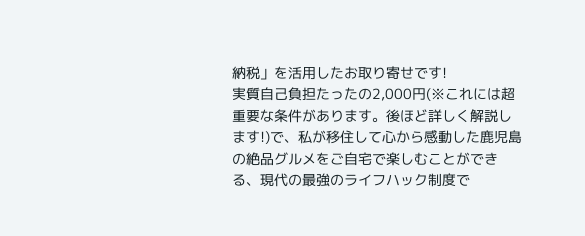納税」を活用したお取り寄せです!
実質自己負担たったの2,000円(※これには超重要な条件があります。後ほど詳しく解説します!)で、私が移住して心から感動した鹿児島の絶品グルメをご自宅で楽しむことができる、現代の最強のライフハック制度で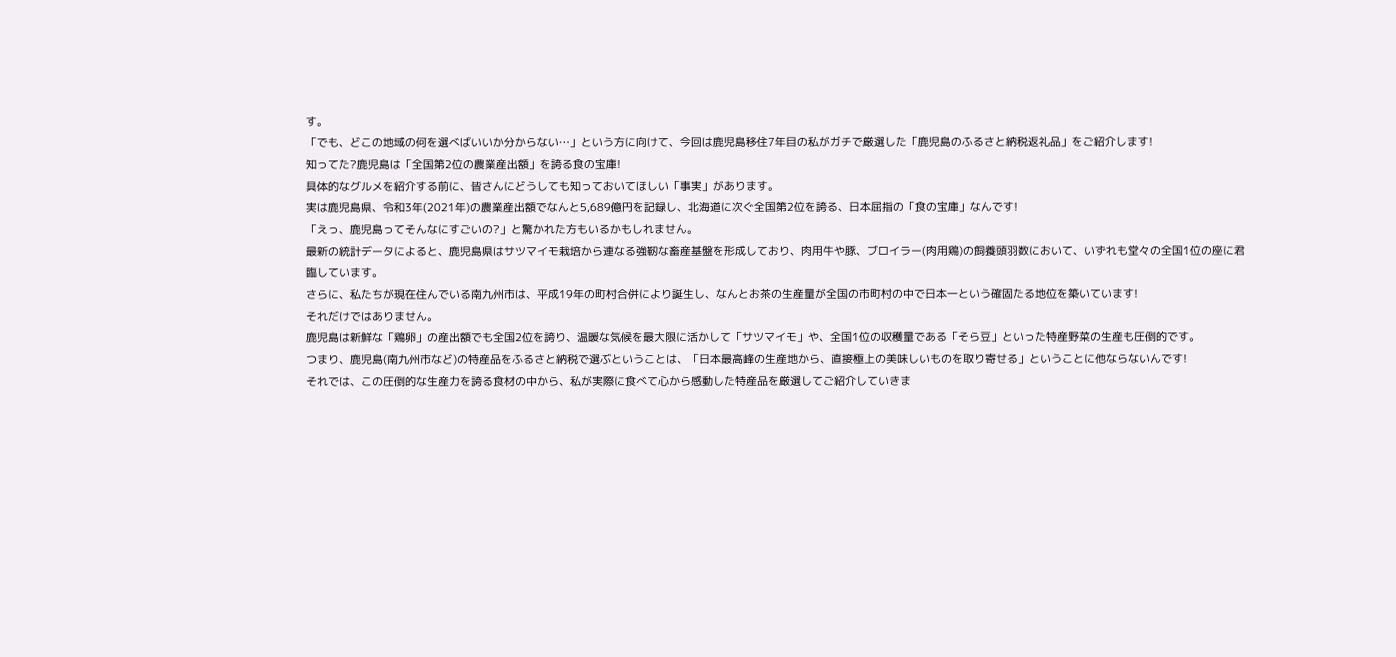す。
「でも、どこの地域の何を選べばいいか分からない…」という方に向けて、今回は鹿児島移住7年目の私がガチで厳選した「鹿児島のふるさと納税返礼品」をご紹介します!
知ってた?鹿児島は「全国第2位の農業産出額」を誇る食の宝庫!
具体的なグルメを紹介する前に、皆さんにどうしても知っておいてほしい「事実」があります。
実は鹿児島県、令和3年(2021年)の農業産出額でなんと5,689億円を記録し、北海道に次ぐ全国第2位を誇る、日本屈指の「食の宝庫」なんです!
「えっ、鹿児島ってそんなにすごいの?」と驚かれた方もいるかもしれません。
最新の統計データによると、鹿児島県はサツマイモ栽培から連なる強靭な畜産基盤を形成しており、肉用牛や豚、ブロイラー(肉用鶏)の飼養頭羽数において、いずれも堂々の全国1位の座に君臨しています。
さらに、私たちが現在住んでいる南九州市は、平成19年の町村合併により誕生し、なんとお茶の生産量が全国の市町村の中で日本一という確固たる地位を築いています!
それだけではありません。
鹿児島は新鮮な「鶏卵」の産出額でも全国2位を誇り、温暖な気候を最大限に活かして「サツマイモ」や、全国1位の収穫量である「そら豆」といった特産野菜の生産も圧倒的です。
つまり、鹿児島(南九州市など)の特産品をふるさと納税で選ぶということは、「日本最高峰の生産地から、直接極上の美味しいものを取り寄せる」ということに他ならないんです!
それでは、この圧倒的な生産力を誇る食材の中から、私が実際に食べて心から感動した特産品を厳選してご紹介していきま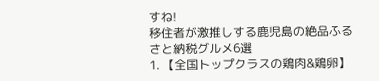すね!
移住者が激推しする鹿児島の絶品ふるさと納税グルメ6選
1. 【全国トップクラスの鶏肉&鶏卵】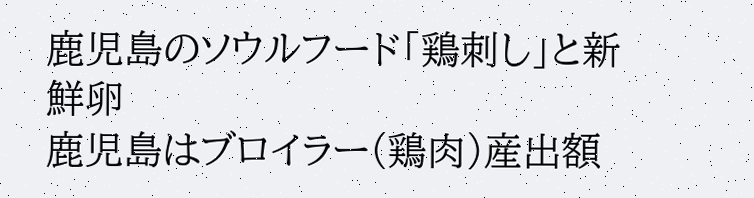鹿児島のソウルフード「鶏刺し」と新鮮卵
鹿児島はブロイラー(鶏肉)産出額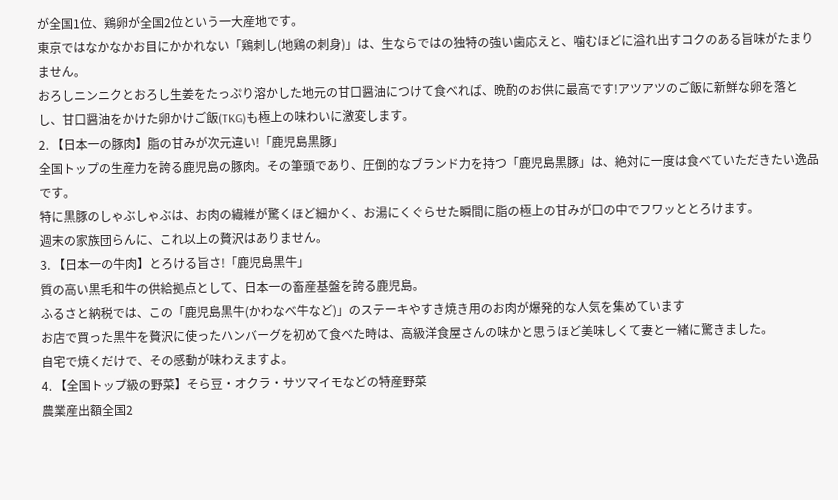が全国1位、鶏卵が全国2位という一大産地です。
東京ではなかなかお目にかかれない「鶏刺し(地鶏の刺身)」は、生ならではの独特の強い歯応えと、噛むほどに溢れ出すコクのある旨味がたまりません。
おろしニンニクとおろし生姜をたっぷり溶かした地元の甘口醤油につけて食べれば、晩酌のお供に最高です!アツアツのご飯に新鮮な卵を落とし、甘口醤油をかけた卵かけご飯(TKG)も極上の味わいに激変します。
2. 【日本一の豚肉】脂の甘みが次元違い!「鹿児島黒豚」
全国トップの生産力を誇る鹿児島の豚肉。その筆頭であり、圧倒的なブランド力を持つ「鹿児島黒豚」は、絶対に一度は食べていただきたい逸品です。
特に黒豚のしゃぶしゃぶは、お肉の繊維が驚くほど細かく、お湯にくぐらせた瞬間に脂の極上の甘みが口の中でフワッととろけます。
週末の家族団らんに、これ以上の贅沢はありません。
3. 【日本一の牛肉】とろける旨さ!「鹿児島黒牛」
質の高い黒毛和牛の供給拠点として、日本一の畜産基盤を誇る鹿児島。
ふるさと納税では、この「鹿児島黒牛(かわなべ牛など)」のステーキやすき焼き用のお肉が爆発的な人気を集めています
お店で買った黒牛を贅沢に使ったハンバーグを初めて食べた時は、高級洋食屋さんの味かと思うほど美味しくて妻と一緒に驚きました。
自宅で焼くだけで、その感動が味わえますよ。
4. 【全国トップ級の野菜】そら豆・オクラ・サツマイモなどの特産野菜
農業産出額全国2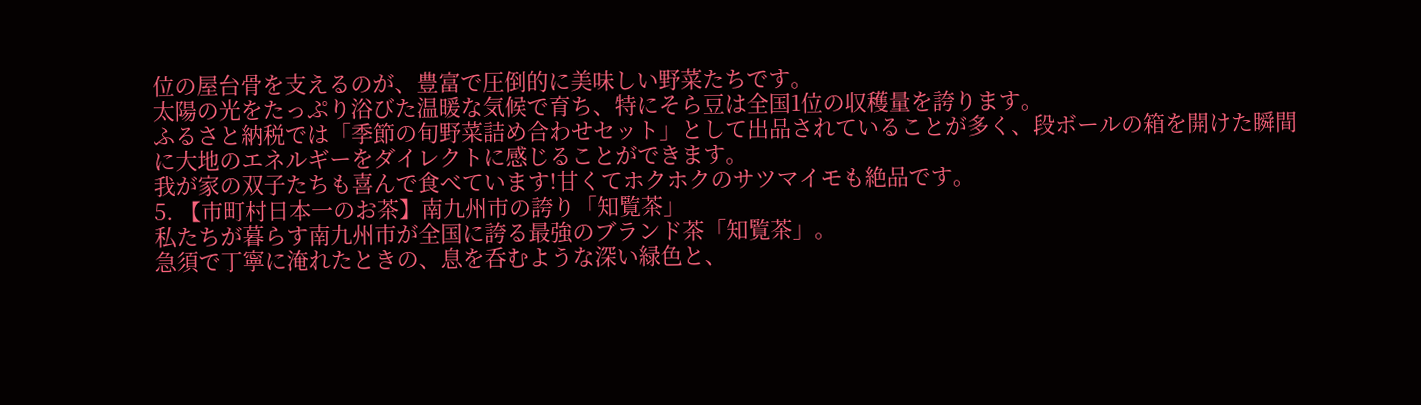位の屋台骨を支えるのが、豊富で圧倒的に美味しい野菜たちです。
太陽の光をたっぷり浴びた温暖な気候で育ち、特にそら豆は全国1位の収穫量を誇ります。
ふるさと納税では「季節の旬野菜詰め合わせセット」として出品されていることが多く、段ボールの箱を開けた瞬間に大地のエネルギーをダイレクトに感じることができます。
我が家の双子たちも喜んで食べています!甘くてホクホクのサツマイモも絶品です。
5. 【市町村日本一のお茶】南九州市の誇り「知覧茶」
私たちが暮らす南九州市が全国に誇る最強のブランド茶「知覧茶」。
急須で丁寧に淹れたときの、息を呑むような深い緑色と、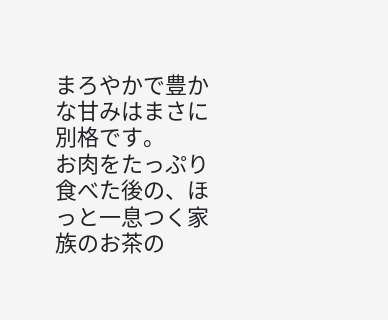まろやかで豊かな甘みはまさに別格です。
お肉をたっぷり食べた後の、ほっと一息つく家族のお茶の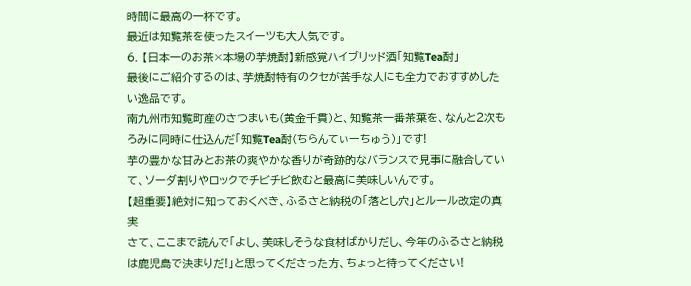時間に最高の一杯です。
最近は知覧茶を使ったスイーツも大人気です。
6. 【日本一のお茶×本場の芋焼酎】新感覚ハイブリッド酒「知覧Tea酎」
最後にご紹介するのは、芋焼酎特有のクセが苦手な人にも全力でおすすめしたい逸品です。
南九州市知覧町産のさつまいも(黄金千貫)と、知覧茶一番茶葉を、なんと2次もろみに同時に仕込んだ「知覧Tea酎(ちらんてぃーちゅう)」です!
芋の豊かな甘みとお茶の爽やかな香りが奇跡的なバランスで見事に融合していて、ソーダ割りやロックでチビチビ飲むと最高に美味しいんです。
【超重要】絶対に知っておくべき、ふるさと納税の「落とし穴」とルール改定の真実
さて、ここまで読んで「よし、美味しそうな食材ばかりだし、今年のふるさと納税は鹿児島で決まりだ!」と思ってくださった方、ちょっと待ってください!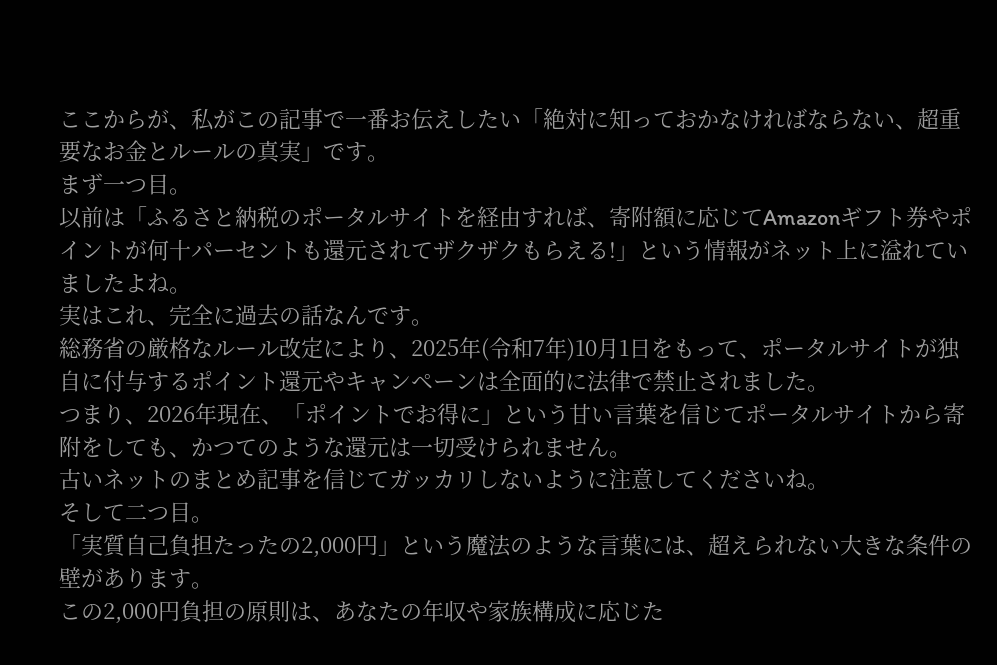ここからが、私がこの記事で一番お伝えしたい「絶対に知っておかなければならない、超重要なお金とルールの真実」です。
まず一つ目。
以前は「ふるさと納税のポータルサイトを経由すれば、寄附額に応じてAmazonギフト券やポイントが何十パーセントも還元されてザクザクもらえる!」という情報がネット上に溢れていましたよね。
実はこれ、完全に過去の話なんです。
総務省の厳格なルール改定により、2025年(令和7年)10月1日をもって、ポータルサイトが独自に付与するポイント還元やキャンペーンは全面的に法律で禁止されました。
つまり、2026年現在、「ポイントでお得に」という甘い言葉を信じてポータルサイトから寄附をしても、かつてのような還元は一切受けられません。
古いネットのまとめ記事を信じてガッカリしないように注意してくださいね。
そして二つ目。
「実質自己負担たったの2,000円」という魔法のような言葉には、超えられない大きな条件の壁があります。
この2,000円負担の原則は、あなたの年収や家族構成に応じた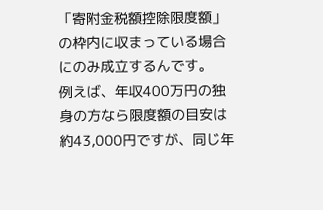「寄附金税額控除限度額」の枠内に収まっている場合にのみ成立するんです。
例えば、年収400万円の独身の方なら限度額の目安は約43,000円ですが、同じ年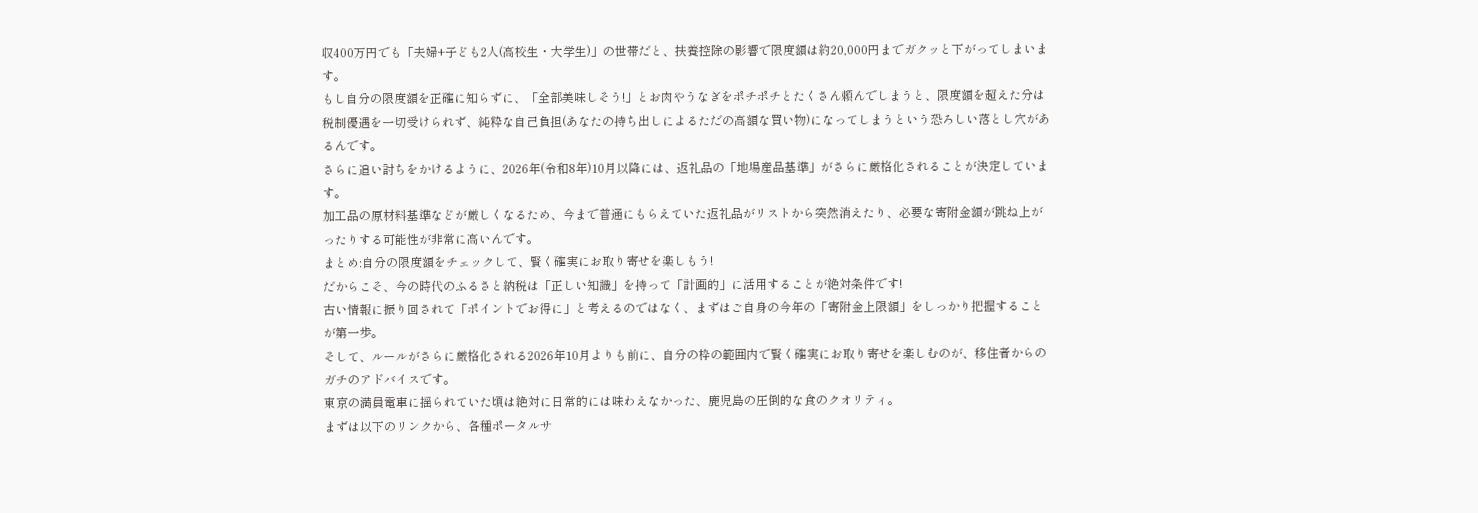収400万円でも「夫婦+子ども2人(高校生・大学生)」の世帯だと、扶養控除の影響で限度額は約20,000円までガクッと下がってしまいます。
もし自分の限度額を正確に知らずに、「全部美味しそう!」とお肉やうなぎをポチポチとたくさん頼んでしまうと、限度額を超えた分は税制優遇を一切受けられず、純粋な自己負担(あなたの持ち出しによるただの高額な買い物)になってしまうという恐ろしい落とし穴があるんです。
さらに追い討ちをかけるように、2026年(令和8年)10月以降には、返礼品の「地場産品基準」がさらに厳格化されることが決定しています。
加工品の原材料基準などが厳しくなるため、今まで普通にもらえていた返礼品がリストから突然消えたり、必要な寄附金額が跳ね上がったりする可能性が非常に高いんです。
まとめ:自分の限度額をチェックして、賢く確実にお取り寄せを楽しもう!
だからこそ、今の時代のふるさと納税は「正しい知識」を持って「計画的」に活用することが絶対条件です!
古い情報に振り回されて「ポイントでお得に」と考えるのではなく、まずはご自身の今年の「寄附金上限額」をしっかり把握することが第一歩。
そして、ルールがさらに厳格化される2026年10月よりも前に、自分の枠の範囲内で賢く確実にお取り寄せを楽しむのが、移住者からのガチのアドバイスです。
東京の満員電車に揺られていた頃は絶対に日常的には味わえなかった、鹿児島の圧倒的な食のクオリティ。
まずは以下のリンクから、各種ポータルサ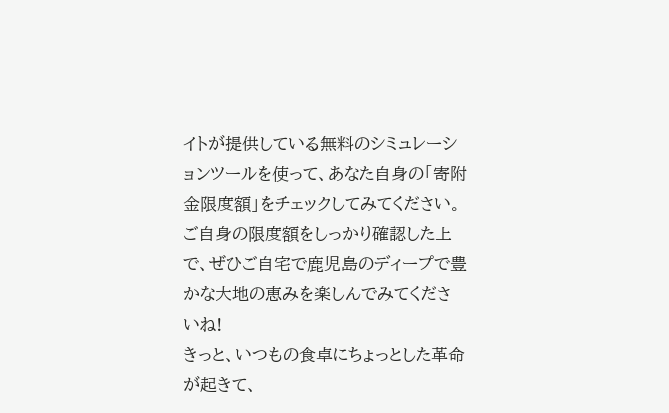イトが提供している無料のシミュレーションツールを使って、あなた自身の「寄附金限度額」をチェックしてみてください。
ご自身の限度額をしっかり確認した上で、ぜひご自宅で鹿児島のディープで豊かな大地の恵みを楽しんでみてくださいね!
きっと、いつもの食卓にちょっとした革命が起きて、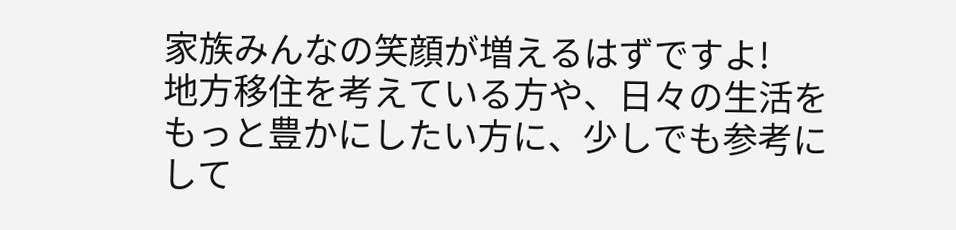家族みんなの笑顔が増えるはずですよ!
地方移住を考えている方や、日々の生活をもっと豊かにしたい方に、少しでも参考にして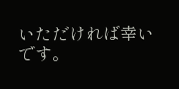いただければ幸いです。